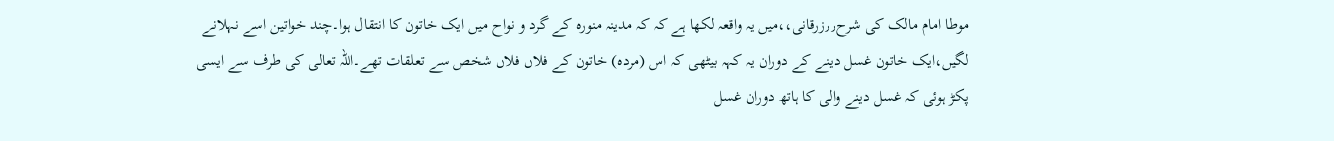موطا امام مالک کی شرح٫٫زرقانی،،میں یہ واقعہ لکھا ہے کہ کہ مدینہ منورہ کے گرد و نواح میں ایک خاتون کا انتقال ہوا۔چند خواتین اسے نہلانے لگیں،ایک خاتون غسل دینے کے دوران یہ کہہ بیٹھی کہ اس (مردہ) خاتون کے فلاں فلاں شخص سے تعلقات تھے۔اللہ تعالی کی طرف سے ایسی پکڑ ہوئی کہ غسل دینے والی کا ہاتھ دوران غسل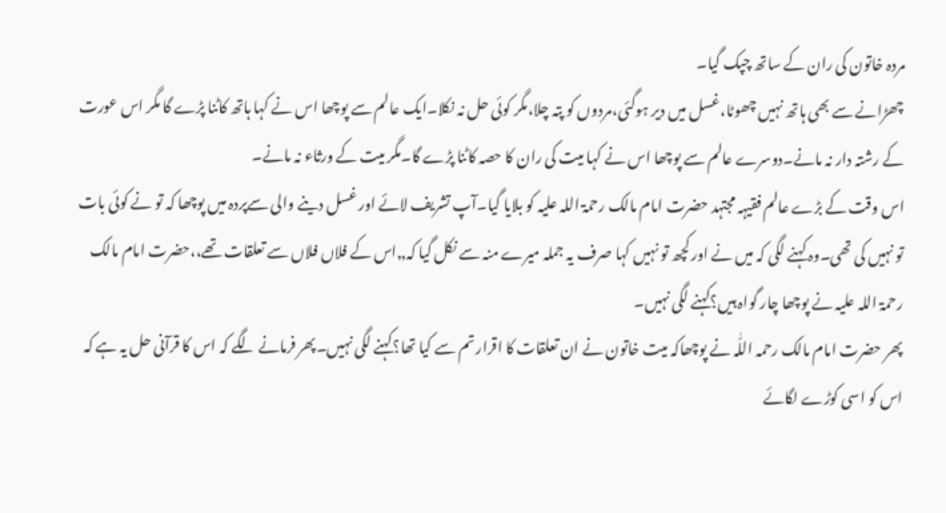مردہ خاتون کی ران کے ساتھ چپک گیا۔
چھڑانے سے بھی ہاتھ نہیں چھوٹا،غسل میں دیر ہوگئی،مردوں کو پتہ چلا،مگر کوئی حل نہ نکلا۔ایک عالم سے پوچھا اس نے کہا ہاتھ کاٹنا پڑے گا مگر اس عورت کے رشتہ دار نہ مانے۔دوسرے عالم سے پوچھا اس نے کہا میت کی ران کا حصہ کاٹنا پڑے گا۔مگر میت کے ورثاء نہ مانے۔
اس وقت کے بڑے عالم فقیہہ مجتہد حضرت امام مالک رحمۃ اللہ علیہ کو بلایا گیا۔آپ تشریف لائے اور غسل دینے والی سےپردہ میں پوچھا کہ تو نے کوئی بات تو نہیں کی تھی۔وہ کہنے لگی کہ میں نے اور کچھ تو نہیں کہا صرف یہ جملہ میرے منہ سے نکل گیا کہ٫٫اس کے فلاں فلاں سے تعلقات تھے،،حضرت امام مالک رحمۃ اللہ علیہ نے پوچھا چار گواہ ہیں؟کہنے لگی نہیں۔
پھر حضرت امام مالک رحمہ اللّٰہ نے پوچھاکہ میت خاتون نے ان تعلقات کا اقرار تم سے کیا تھا؟کہنے لگی نہیں۔پھر فرمانے لگے کہ اس کا قرآنی حل یہ ہے کہ اس کو اسی کوڑے لگائے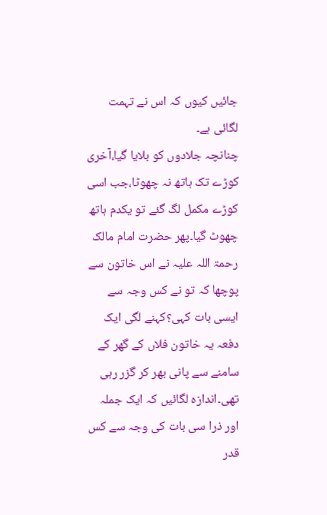جائیں کیوں کہ اس نے تہمت لگائی ہے۔
چنانچہ جلادوں کو بلایا گیا،آخری کوڑے تک ہاتھ نہ چھوٹا،جب اسی کوڑے مکمل لگ گئے تو یکدم ہاتھ چھوٹ گیا۔پھر حضرت امام مالک رحمۃ اللہ علیہ نے اس خاتون سے پوچھا کہ تو نے کس وجہ سے ایسی بات کہی؟کہنے لگی ایک دفعہ یہ خاتون فلاں کے گھر کے سامنے سے پانی بھر کر گزر رہی تھی۔اندازہ لگائیں کہ ایک جملہ اور ذرا سی بات کی وجہ سے کس قدر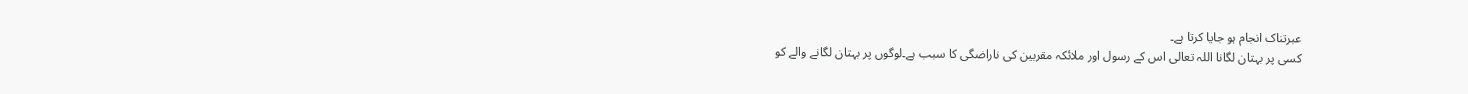عبرتناک انجام ہو جایا کرتا ہے۔
کسی پر بہتان لگانا اللہ تعالی اس کے رسول اور ملائکہ مقربین کی ناراضگی کا سبب ہے۔لوگوں پر بہتان لگانے والے کو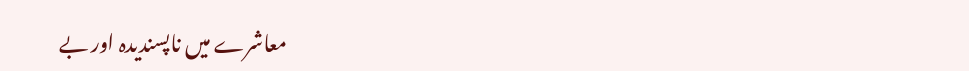معاشرے میں ناپسندیدہ اور بے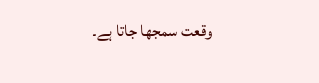وقعت سمجھا جاتا ہے۔